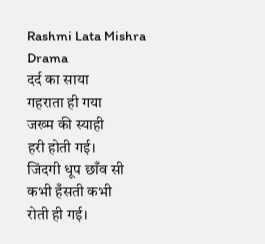Rashmi Lata Mishra
Drama
दर्द का साया
गहराता ही गया
जख्म की स्याही
हरी होती गई।
जिंदगी धूप छाँव सी
कभी हँसती कभी
रोती ही गई।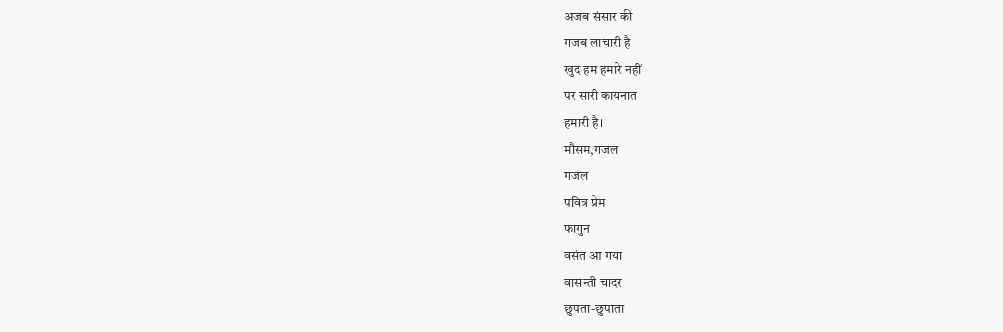अजब संसार की
गजब लाचारी है
खुद हम हमारे नहीं
पर सारी कायनात
हमारी है।
मौसम,गजल
गजल
पवित्र प्रेम
फागुन
वसंत आ गया
वासन्ती चादर
छुपता-छुपाता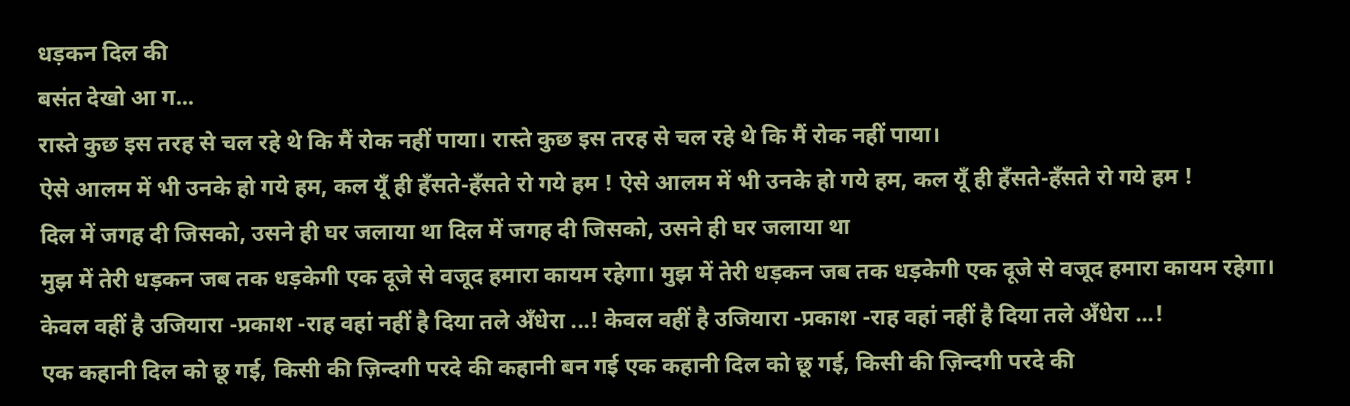धड़कन दिल की
बसंत देखो आ ग...
रास्ते कुछ इस तरह से चल रहे थे कि मैं रोक नहीं पाया। रास्ते कुछ इस तरह से चल रहे थे कि मैं रोक नहीं पाया।
ऐसे आलम में भी उनके हो गये हम, कल यूँ ही हँसते-हँसते रो गये हम ! ऐसे आलम में भी उनके हो गये हम, कल यूँ ही हँसते-हँसते रो गये हम !
दिल में जगह दी जिसको, उसने ही घर जलाया था दिल में जगह दी जिसको, उसने ही घर जलाया था
मुझ में तेरी धड़कन जब तक धड़केगी एक दूजे से वजूद हमारा कायम रहेगा। मुझ में तेरी धड़कन जब तक धड़केगी एक दूजे से वजूद हमारा कायम रहेगा।
केवल वहीं है उजियारा -प्रकाश -राह वहां नहीं है दिया तले अँधेरा ...! केवल वहीं है उजियारा -प्रकाश -राह वहां नहीं है दिया तले अँधेरा ...!
एक कहानी दिल को छू गई, किसी की ज़िन्दगी परदे की कहानी बन गई एक कहानी दिल को छू गई, किसी की ज़िन्दगी परदे की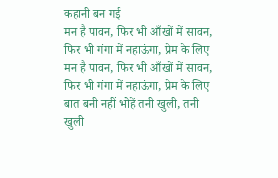कहानी बन गई
मन है पावन, फिर भी आँखों में सावन, फिर भी गंगा में नहाऊंगा, प्रेम के लिए मन है पावन, फिर भी आँखों में सावन, फिर भी गंगा में नहाऊंगा, प्रेम के लिए
बात बनी नहीं भोहें तनी खुली, तनी खुली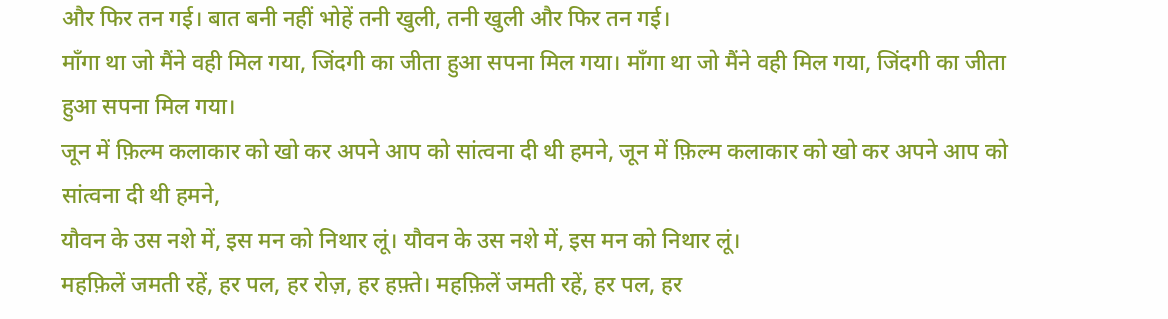और फिर तन गई। बात बनी नहीं भोहें तनी खुली, तनी खुली और फिर तन गई।
माँगा था जो मैंने वही मिल गया, जिंदगी का जीता हुआ सपना मिल गया। माँगा था जो मैंने वही मिल गया, जिंदगी का जीता हुआ सपना मिल गया।
जून में फ़िल्म कलाकार को खो कर अपने आप को सांत्वना दी थी हमने, जून में फ़िल्म कलाकार को खो कर अपने आप को सांत्वना दी थी हमने,
यौवन के उस नशे में, इस मन को निथार लूं। यौवन के उस नशे में, इस मन को निथार लूं।
महफ़िलें जमती रहें, हर पल, हर रोज़, हर हफ़्ते। महफ़िलें जमती रहें, हर पल, हर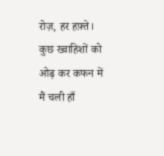रोज़, हर हफ़्ते।
कुछ ख्वाहिशों को ओढ़ कर कफन में मैं चली हाँ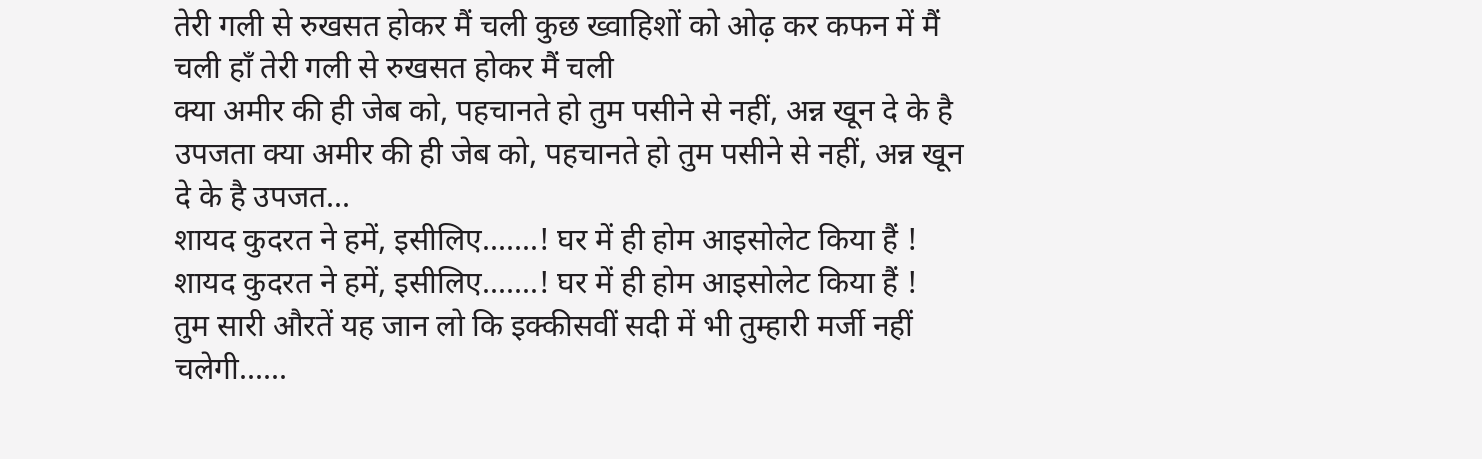तेरी गली से रुखसत होकर मैं चली कुछ ख्वाहिशों को ओढ़ कर कफन में मैं चली हाँ तेरी गली से रुखसत होकर मैं चली
क्या अमीर की ही जेब को, पहचानते हो तुम पसीने से नहीं, अन्न खून दे के है उपजता क्या अमीर की ही जेब को, पहचानते हो तुम पसीने से नहीं, अन्न खून दे के है उपजत...
शायद कुदरत ने हमें, इसीलिए.......! घर में ही होम आइसोलेट किया हैं ! शायद कुदरत ने हमें, इसीलिए.......! घर में ही होम आइसोलेट किया हैं !
तुम सारी औरतें यह जान लो कि इक्कीसवीं सदी में भी तुम्हारी मर्जी नहीं चलेगी......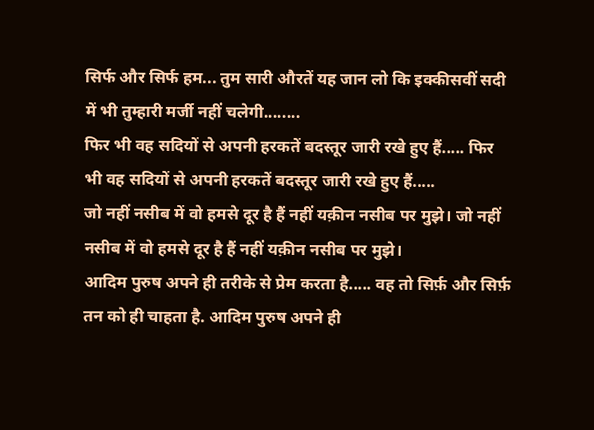सिर्फ और सिर्फ हम... तुम सारी औरतें यह जान लो कि इक्कीसवीं सदी में भी तुम्हारी मर्जी नहीं चलेगी........
फिर भी वह सदियों से अपनी हरकतें बदस्तूर जारी रखे हुए हैं..... फिर भी वह सदियों से अपनी हरकतें बदस्तूर जारी रखे हुए हैं.....
जो नहीं नसीब में वो हमसे दूर है हैं नहीं यक़ीन नसीब पर मुझे। जो नहीं नसीब में वो हमसे दूर है हैं नहीं यक़ीन नसीब पर मुझे।
आदिम पुरुष अपने ही तरीके से प्रेम करता है..... वह तो सिर्फ़ और सिर्फ़ तन को ही चाहता है. आदिम पुरुष अपने ही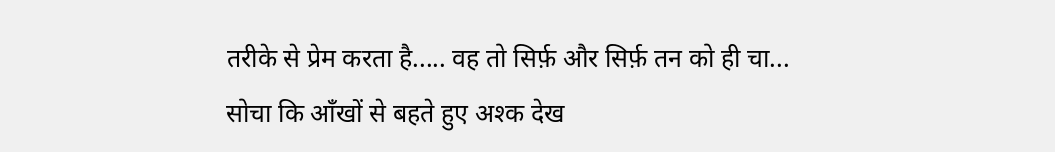तरीके से प्रेम करता है..... वह तो सिर्फ़ और सिर्फ़ तन को ही चा...
सोचा कि आँखों से बहते हुए अश्क देख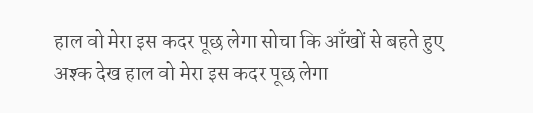हाल वो मेरा इस कदर पूछ लेगा सोचा कि आँखों से बहते हुए अश्क देख हाल वो मेरा इस कदर पूछ लेगा